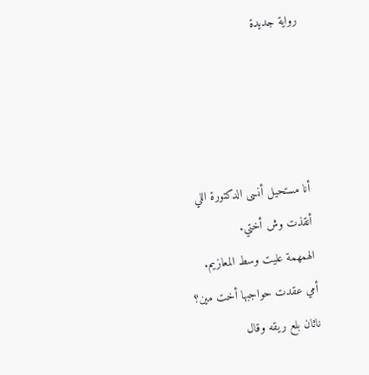رواية جديدة




أنا مستحيل أنسى الدكتورة اللي أنقذت وش أختي.
الهمهمة عليت وسط المعازيم.
أمي عقدت حواجبها أخت مين؟
ناثان بلع ريقه وقال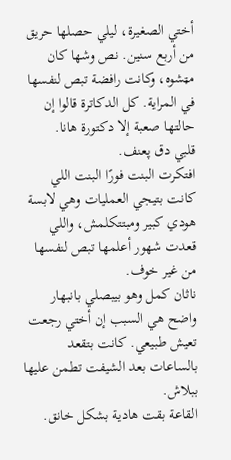أختي الصغيرة، ليلي حصلها حريق من أربع سنين. نص وشها كان مټشوه، وكانت رافضة تبص لنفسها في المراية. كل الدكاترة قالوا إن حالتها صعبة إلا دكتورة هانا.
قلبي دق پعنف.
افتكرت البنت فورًا البنت اللي كانت بتيجي العمليات وهي لابسة هودي كبير ومبتتكلمش، واللي قعدت شهور أعلمها تبص لنفسها من غير خوف.
ناثان كمل وهو بيبصلي بانبهار واضح هي السبب إن أختي رجعت تعيش طبيعي. كانت بتقعد بالساعات بعد الشيفت تطمن عليها ببلاش.
القاعة بقت هادية بشكل خانق.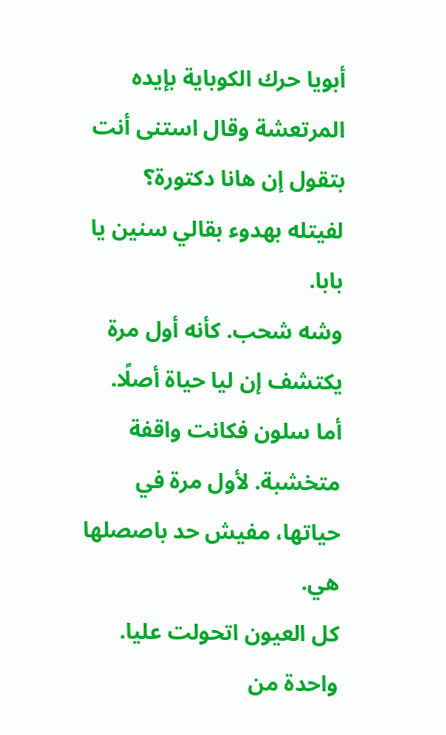أبويا حرك الكوباية بإيده المرتعشة وقال استنى أنت بتقول إن هانا دكتورة؟
لفيتله بهدوء بقالي سنين يا بابا.
وشه شحب. كأنه أول مرة يكتشف إن ليا حياة أصلًا.
أما سلون فكانت واقفة متخشبة. لأول مرة في حياتها، مفيش حد باصصلها هي.
كل العيون اتحولت عليا.
واحدة من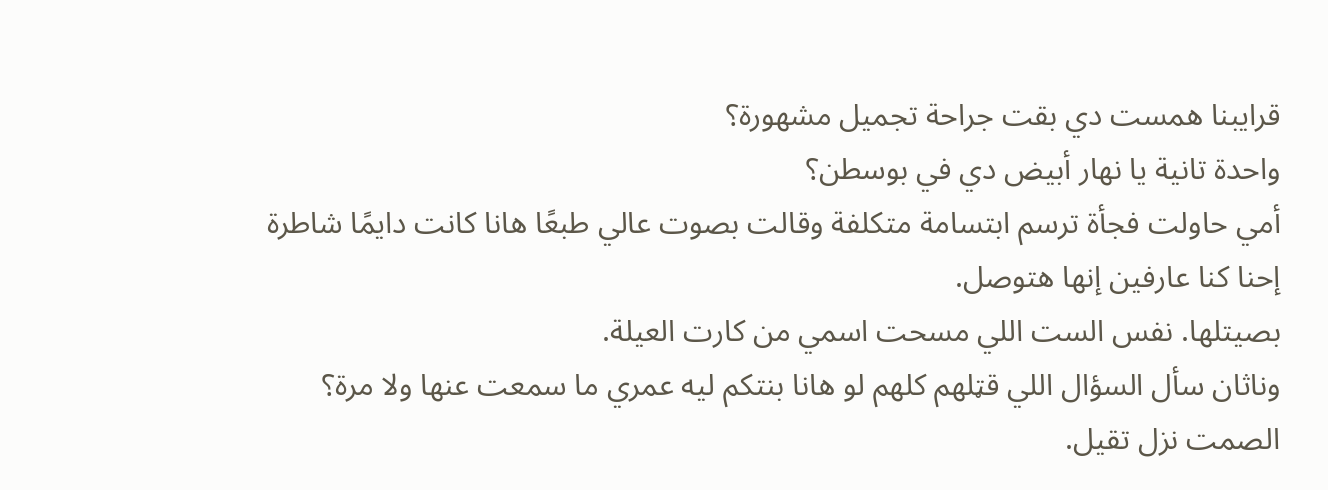قرايبنا همست دي بقت جراحة تجميل مشهورة؟
واحدة تانية يا نهار أبيض دي في بوسطن؟
أمي حاولت فجأة ترسم ابتسامة متكلفة وقالت بصوت عالي طبعًا هانا كانت دايمًا شاطرة إحنا كنا عارفين إنها هتوصل.
بصيتلها. نفس الست اللي مسحت اسمي من كارت العيلة.
وناثان سأل السؤال اللي قټلهم كلهم لو هانا بنتكم ليه عمري ما سمعت عنها ولا مرة؟
الصمت نزل تقيل.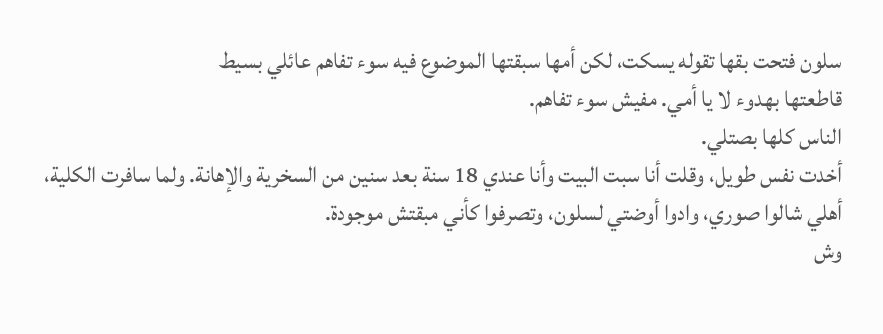سلون فتحت بقها تقوله يسكت، لكن أمها سبقتها الموضوع فيه سوء تفاهم عائلي بسيط
قاطعتها بهدوء لا يا أمي. مفيش سوء تفاهم.
الناس كلها بصتلي.
أخدت نفس طويل، وقلت أنا سبت البيت وأنا عندي 18 سنة بعد سنين من السخرية والإهانة. ولما سافرت الكلية، أهلي شالوا صوري، وادوا أوضتي لسلون، وتصرفوا كأني مبقتش موجودة.
وش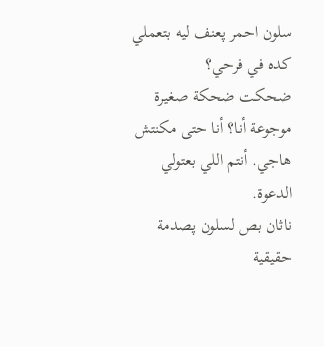سلون احمر پعنف ليه بتعملي كده في فرحي؟
ضحكت ضحكة صغيرة موجوعة أنا؟ أنا حتى مكنتش هاجي. أنتم اللي بعتولي الدعوة.
ناثان بص لسلون پصدمة حقيقية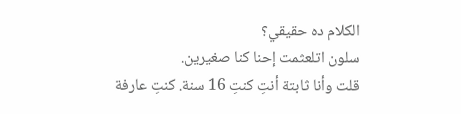الكلام ده حقيقي؟
سلون اتلعثمت إحنا كنا صغيرين.
قلت وأنا ثابتة أنتِ كنتِ 16 سنة. كنتِ عارفة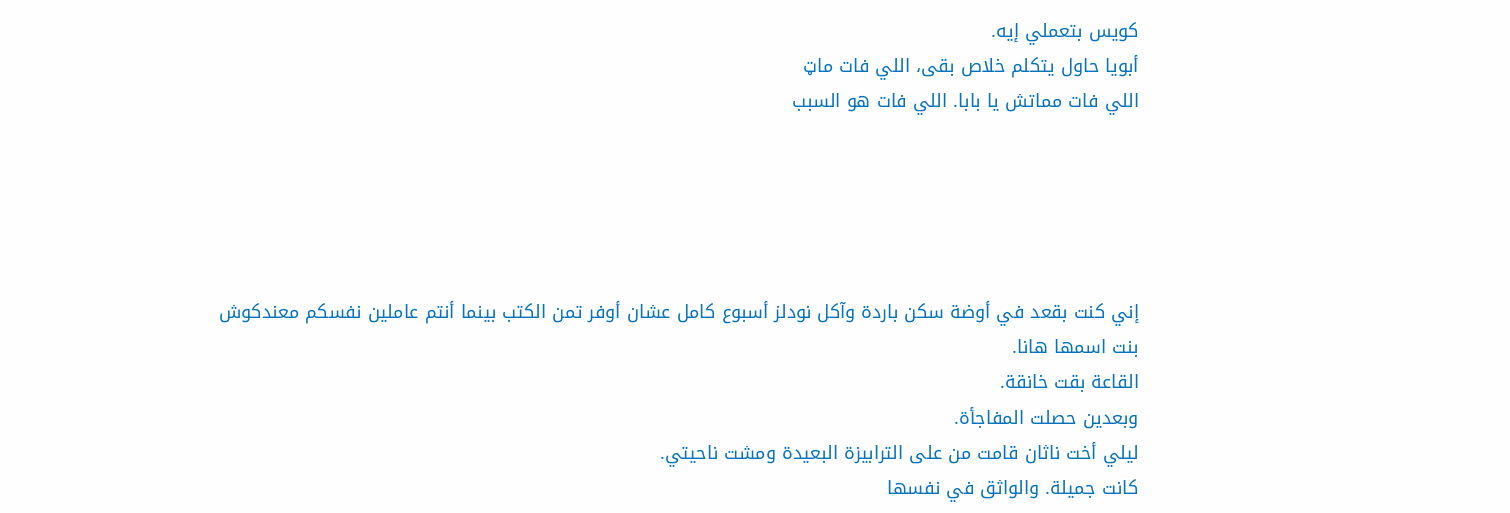كويس بتعملي إيه.
أبويا حاول يتكلم خلاص بقى، اللي فات ماټ
اللي فات مماتش يا بابا. اللي فات هو السبب





إني كنت بقعد في أوضة سكن باردة وآكل نودلز أسبوع كامل عشان أوفر تمن الكتب بينما أنتم عاملين نفسكم معندكوش بنت اسمها هانا.
القاعة بقت خانقة.
وبعدين حصلت المفاجأة.
ليلي أخت ناثان قامت من على الترابيزة البعيدة ومشت ناحيتي.
كانت جميلة. والواثق في نفسها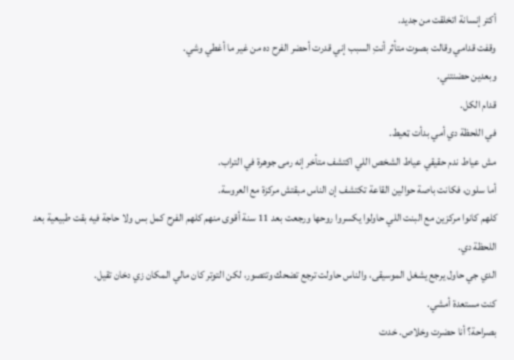أكتر إنسانة اتخلقت من جديد.
وقفت قدامي وقالت بصوت متأثر أنتِ السبب إني قدرت أحضر الفرح ده من غير ما أغطي وشي.
وبعدين حضنتني.
قدام الكل.
في اللحظة دي أمي بدأت ټعيط.
مش عياط ندم حقيقي عياط الشخص اللي اكتشف متأخر إنه رمى جوهرة في التراب.
أما سلون، فكانت باصة حوالين القاعة تكتشف إن الناس مبقتش مركزة مع العروسة.
كلهم كانوا مركزين مع البنت اللي حاولوا يكسروا روحها ورجعت بعد 11 سنة أقوى منهم كلهم الفرح كمل بس ولا حاجة فيه بقت طبيعية بعد اللحظة دي.
الدي جي حاول يرجع يشغل الموسيقى، والناس حاولت ترجع تضحك وتتصور، لكن التوتر كان مالي المكان زي دخان تقيل.
كنت مستعدة أمشي.
بصراحة؟ أنا حضرت وخلاص. خدت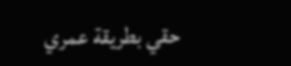حقي بطريقة عمري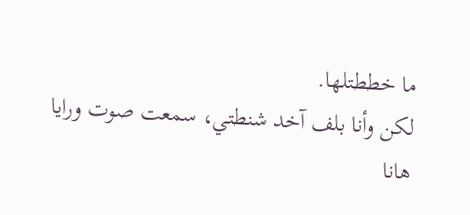ما خططتلها.
لكن وأنا بلف آخد شنطتي، سمعت صوت ورايا هانا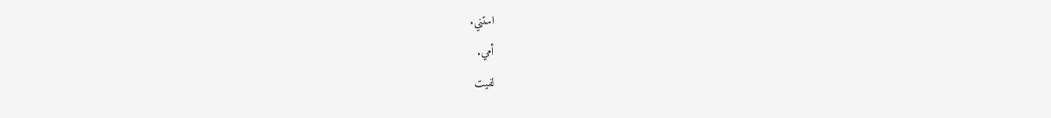استني.
أمي.
لفيت